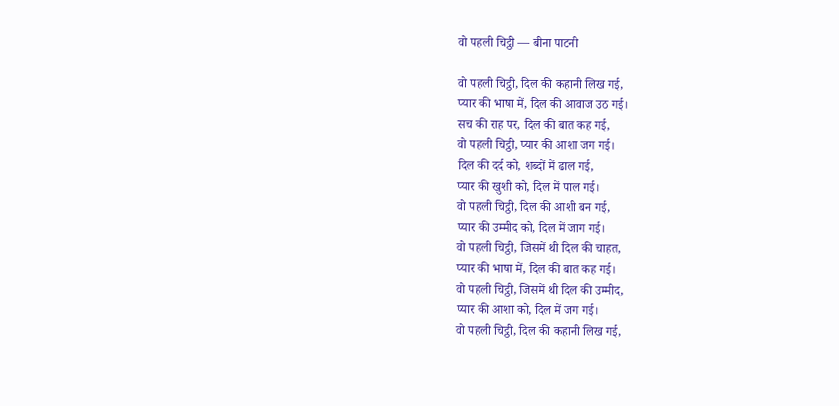वो पहली चिट्ठी — बीना पाटनी

वो पहली चिट्ठी, दिल की कहानी लिख गई,
प्यार की भाषा में, दिल की आवाज उठ गई।
सच की राह पर, दिल की बात कह गई,
वो पहली चिट्ठी, प्यार की आशा जग गई।
दिल की दर्द को, शब्दों में ढाल गई,
प्यार की खुशी को, दिल में पाल गई।
वो पहली चिट्ठी, दिल की आशी बन गई,
प्यार की उम्मीद को, दिल में जाग गई।
वो पहली चिट्ठी, जिसमें थी दिल की चाहत,
प्यार की भाषा में, दिल की बात कह गई।
वो पहली चिट्ठी, जिसमें थी दिल की उम्मीद,
प्यार की आशा को, दिल में जग गई।
वो पहली चिट्ठी, दिल की कहानी लिख गई,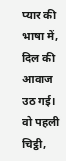प्यार की भाषा में, दिल की आवाज उठ गई।
वो पहली चिट्ठी,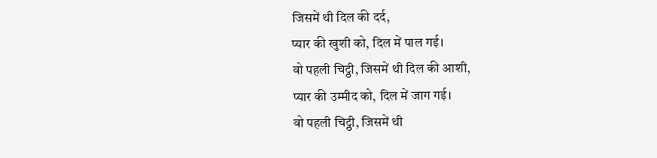जिसमें थी दिल की दर्द,
प्यार की खुशी को, दिल में पाल गई।
वो पहली चिट्ठी, जिसमें थी दिल की आशी,
प्यार की उम्मीद को, दिल में जाग गई।
वो पहली चिट्ठी, जिसमें थी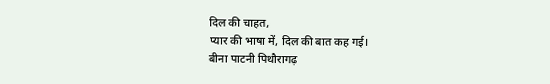दिल की चाहत,
प्यार की भाषा में, दिल की बात कह गई।
बीना पाटनी पिथौरागढ़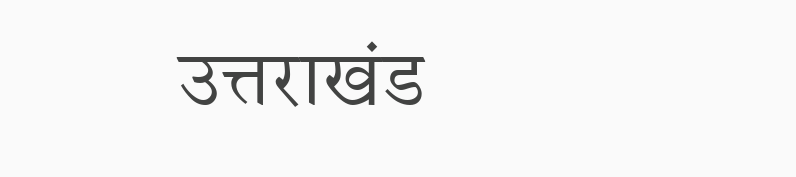उत्तराखंड